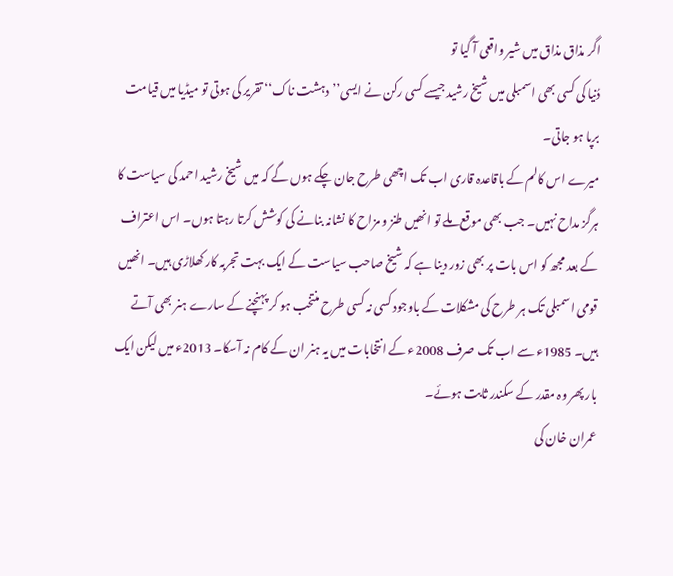اگر مذاق مذاق میں شیر واقعی آ گیا تو
دُنیا کی کسی بھی اسمبلی میں شیخ رشید جیسے کسی رکن نے ایسی’’دہشت ناک‘‘ تقریر کی ہوتی تو میڈیا میں قیامت برپا ہو جاتی۔
میرے اس کالم کے باقاعدہ قاری اب تک اچھی طرح جان چکے ہوں گے کہ میں شیخ رشید احمد کی سیاست کا ہرگز مداح نہیں۔ جب بھی موقع ملے تو انھیں طنز و مزاح کا نشانہ بنانے کی کوشش کرتا رہتا ہوں۔ اس اعتراف کے بعد مجھ کو اس بات پر بھی زور دینا ہے کہ شیخ صاحب سیاست کے ایک بہت تجربہ کار کھلاڑی ہیں۔ انھیں قومی اسمبلی تک ہر طرح کی مشکلات کے باوجود کسی نہ کسی طرح منتخب ہو کر پہنچنے کے سارے ہنر بھی آتے ہیں۔ 1985ء سے اب تک صرف 2008ء کے انتخابات میں یہ ہنر ان کے کام نہ آسکا۔ 2013ء میں لیکن ایک بار پھر وہ مقدر کے سکندر ثابت ہوئے۔
عمران خان کی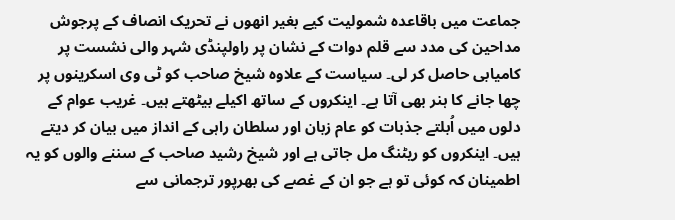جماعت میں باقاعدہ شمولیت کیے بغیر انھوں نے تحریک انصاف کے پرجوش مداحین کی مدد سے قلم دوات کے نشان پر راولپنڈی شہر والی نشست پر کامیابی حاصل کر لی۔ سیاست کے علاوہ شیخ صاحب کو ٹی وی اسکرینوں پر چھا جانے کا ہنر بھی آتا ہے۔ اینکروں کے ساتھ اکیلے بیٹھتے ہیں۔ غریب عوام کے دلوں میں اُبلتے جذبات کو عام زبان اور سلطان راہی کے انداز میں بیان کر دیتے ہیں۔ اینکروں کو ریٹنگ مل جاتی ہے اور شیخ رشید صاحب کے سننے والوں کو یہ اطمینان کہ کوئی تو ہے جو ان کے غصے کی بھرپور ترجمانی سے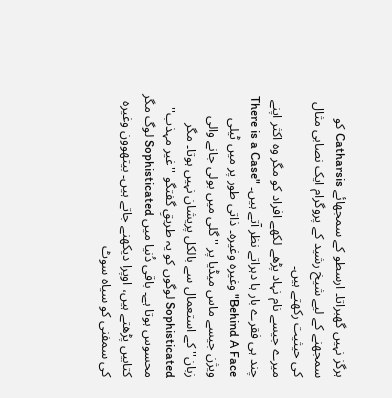ہرگز نہیں گھبراتا۔ ارسطو کے سمجھائے Catharsis کو سمجھنے کے لیے شیخ رشید کے پروگرام ایک نصابی مثال کی حیثیت رکھتے ہیں۔
میرے جیسے نام نہاد پڑھے لکھے افراد کو مگر وہ اکثر اپنے چند ہی فقرے بار ہا دہراتے نظر آتے ہیں۔ "There is a Case Behind A Face" وغیرہ وغیرہ۔ ذاتی طور پر میں ٹیلی ویژن جیسے ماس میڈیا پر ''گلی میں بولی جانے والی زبان'' کے استعمال سے بالکل پریشان نہیں ہوتا۔ مگر Sophisticated لوگوں کو یہ طریقِ گفتگو ''غیر مہذب'' محسوس ہوتا ہے۔ باقی دُنیا میں Sophisticated لوگ مگر کتابیں پڑھتے ہیں، اوپرا دیکھنے جاتے ہیں۔ بیتھوون وغیرہ کی سمفنی کو سیاہ سوٹ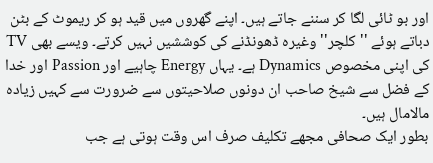اور بو ٹائی لگا کر سننے جاتے ہیں۔ اپنے گھروں میں قید ہو کر ریموٹ کے بٹن دباتے ہوئے ''کلچر'' وغیرہ ڈھونڈنے کی کوششیں نہیں کرتے۔ ویسے بھی TV کی اپنی مخصوص Dynamics ہے۔ یہاں Energy چاہیے اور Passion اور خدا کے فضل سے شیخ صاحب ان دونوں صلاحیتوں سے ضرورت سے کہیں زیادہ مالامال ہیں۔
بطور ایک صحافی مجھے تکلیف صرف اس وقت ہوتی ہے جب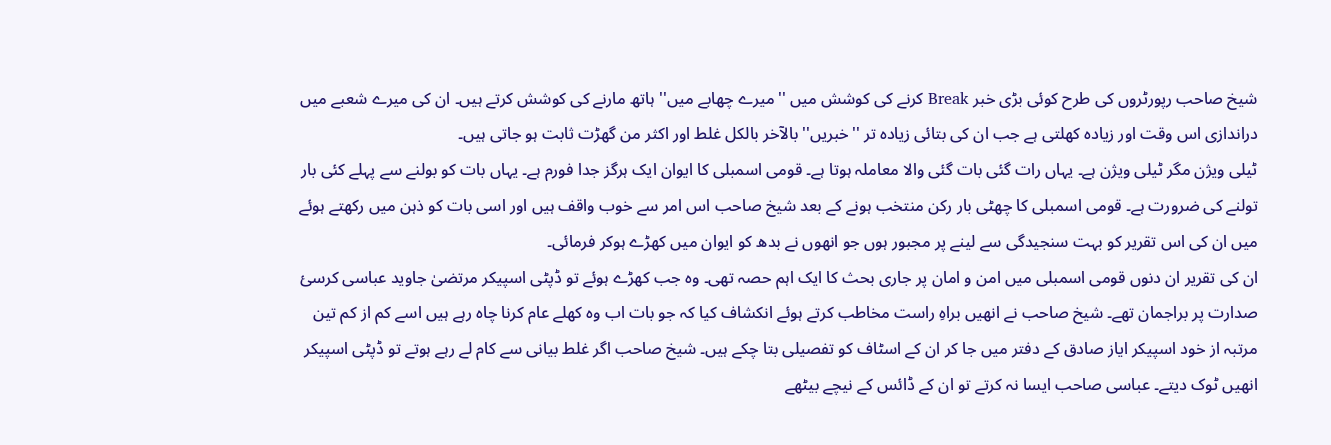شیخ صاحب رپورٹروں کی طرح کوئی بڑی خبر Break کرنے کی کوشش میں ''میرے چھابے میں'' ہاتھ مارنے کی کوشش کرتے ہیں۔ ان کی میرے شعبے میں دراندازی اس وقت اور زیادہ کھلتی ہے جب ان کی بتائی زیادہ تر ''خبریں'' بالآخر بالکل غلط اور اکثر من گھڑت ثابت ہو جاتی ہیں۔
ٹیلی ویژن مگر ٹیلی ویژن ہے۔ یہاں رات گئی بات گئی والا معاملہ ہوتا ہے۔ قومی اسمبلی کا ایوان ایک ہرگز جدا فورم ہے۔ یہاں بات کو بولنے سے پہلے کئی بار تولنے کی ضرورت ہے۔ قومی اسمبلی کا چھٹی بار رکن منتخب ہونے کے بعد شیخ صاحب اس امر سے خوب واقف ہیں اور اسی بات کو ذہن میں رکھتے ہوئے میں ان کی اس تقریر کو بہت سنجیدگی سے لینے پر مجبور ہوں جو انھوں نے بدھ کو ایوان میں کھڑے ہوکر فرمائی۔
ان کی تقریر ان دنوں قومی اسمبلی میں امن و امان پر جاری بحث کا ایک اہم حصہ تھی۔ وہ جب کھڑے ہوئے تو ڈپٹی اسپیکر مرتضیٰ جاوید عباسی کرسیٔ صدارت پر براجمان تھے۔ شیخ صاحب نے انھیں براہِ راست مخاطب کرتے ہوئے انکشاف کیا کہ جو بات اب وہ کھلے عام کرنا چاہ رہے ہیں اسے کم از کم تین مرتبہ از خود اسپیکر ایاز صادق کے دفتر میں جا کر ان کے اسٹاف کو تفصیلی بتا چکے ہیں۔ شیخ صاحب اگر غلط بیانی سے کام لے رہے ہوتے تو ڈپٹی اسپیکر انھیں ٹوک دیتے۔ عباسی صاحب ایسا نہ کرتے تو ان کے ڈائس کے نیچے بیٹھے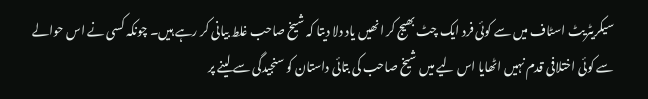سیکریٹریٹ اسٹاف میں سے کوئی فرد ایک چٹ بھیج کر انھیں یاد دلا دیتا کہ شیخ صاحب غلط بیانی کر رہے ہیں۔ چونکہ کسی نے اس حوالے سے کوئی اختلافی قدم نہیں اٹھایا اس لیے میں شیخ صاحب کی بتائی داستان کو سنجیدگی سے لینے پر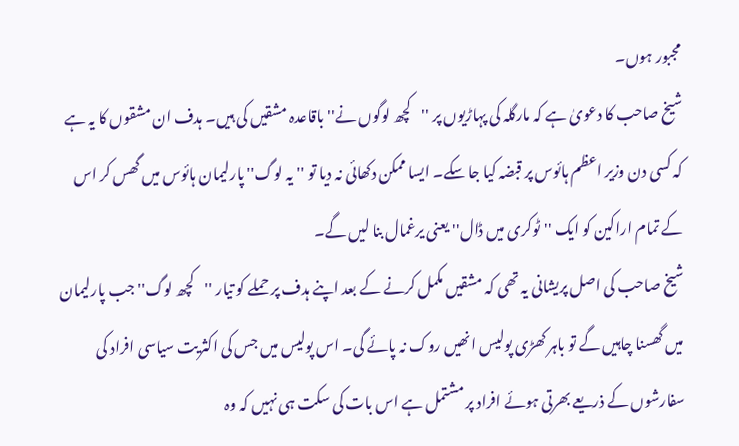مجبور ہوں۔
شیخ صاحب کا دعویٰ ہے کہ مارگلہ کی پہاڑیوں پر ''کچھ لوگوں نے'' باقاعدہ مشقیں کی ہیں۔ ہدف ان مشقوں کا یہ ہے کہ کسی دن وزیر اعظم ہائوس پر قبضہ کیا جا سکے۔ ایسا ممکن دکھائی نہ دیا تو ''یہ لوگ'' پارلیمان ہائوس میں گھس کر اس کے تمام اراکین کو ایک ''ٹوکری میں ڈال'' یعنی یرغمال بنا لیں گے۔
شیخ صاحب کی اصل پریشانی یہ تھی کہ مشقیں مکمل کرنے کے بعد اپنے ہدف پر حملے کو تیار ''کچھ لوگ'' جب پارلیمان میں گھسنا چاہیں گے تو باہر کھڑی پولیس انھیں روک نہ پائے گی۔ اس پولیس میں جس کی اکثریت سیاسی افراد کی سفارشوں کے ذریعے بھرتی ہوئے افراد پر مشتمل ہے اس بات کی سکت ہی نہیں کہ وہ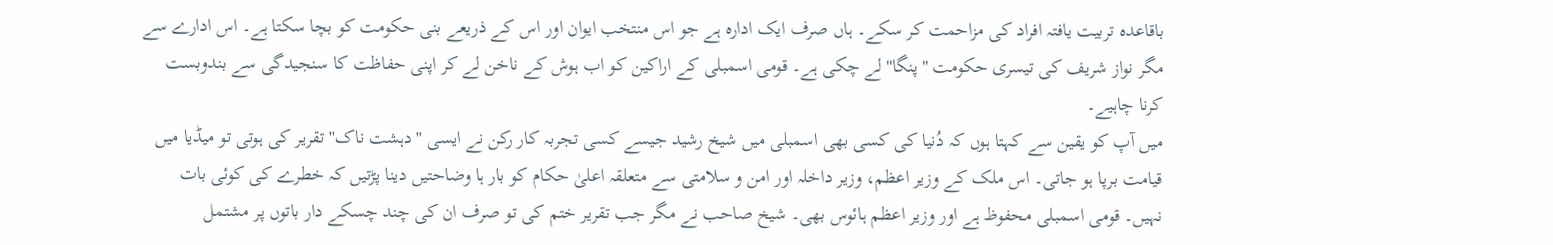باقاعدہ تربیت یافتہ افراد کی مزاحمت کر سکے۔ ہاں صرف ایک ادارہ ہے جو اس منتخب ایوان اور اس کے ذریعے بنی حکومت کو بچا سکتا ہے۔ اس ادارے سے مگر نواز شریف کی تیسری حکومت ''پنگا'' لے چکی ہے۔ قومی اسمبلی کے اراکین کو اب ہوش کے ناخن لے کر اپنی حفاظت کا سنجیدگی سے بندوبست کرنا چاہیے۔
میں آپ کو یقین سے کہتا ہوں کہ دُنیا کی کسی بھی اسمبلی میں شیخ رشید جیسے کسی تجربہ کار رکن نے ایسی ''دہشت ناک'' تقریر کی ہوتی تو میڈیا میں قیامت برپا ہو جاتی۔ اس ملک کے وزیر اعظم، وزیر داخلہ اور امن و سلامتی سے متعلقہ اعلیٰ حکام کو بار ہا وضاحتیں دینا پڑتیں کہ خطرے کی کوئی بات نہیں۔ قومی اسمبلی محفوظ ہے اور وزیر اعظم ہائوس بھی۔ شیخ صاحب نے مگر جب تقریر ختم کی تو صرف ان کی چند چسکے دار باتوں پر مشتمل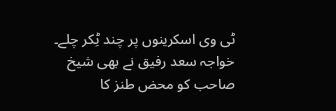ٹی وی اسکرینوں پر چند ٹِکر چلے۔
خواجہ سعد رفیق نے بھی شیخ صاحب کو محض طنز کا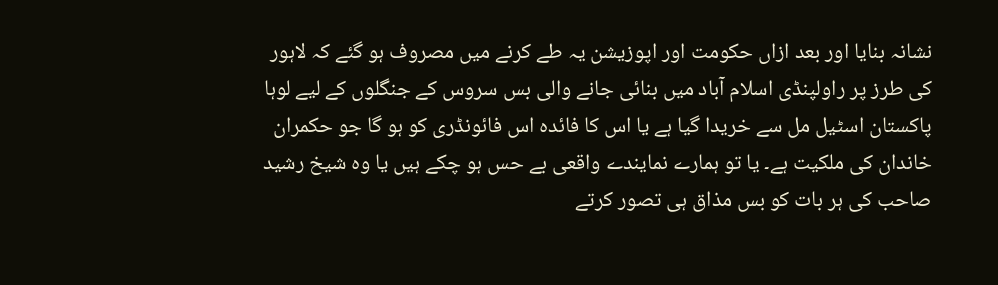نشانہ بنایا اور بعد ازاں حکومت اور اپوزیشن یہ طے کرنے میں مصروف ہو گئے کہ لاہور کی طرز پر راولپنڈی اسلام آباد میں بنائی جانے والی بس سروس کے جنگلوں کے لیے لوہا پاکستان اسٹیل مل سے خریدا گیا ہے یا اس کا فائدہ اس فائونڈری کو ہو گا جو حکمران خاندان کی ملکیت ہے۔ یا تو ہمارے نمایندے واقعی بے حس ہو چکے ہیں یا وہ شیخ رشید صاحب کی ہر بات کو بس مذاق ہی تصور کرتے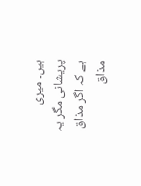ہیں۔ میری پریشانی مگر یہ ہے کہ اگر مذاق مذاق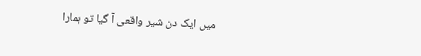میں ایک دن شیر واقعی آ گیا تو ہمارا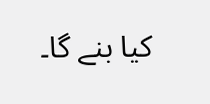کیا بنے گا۔